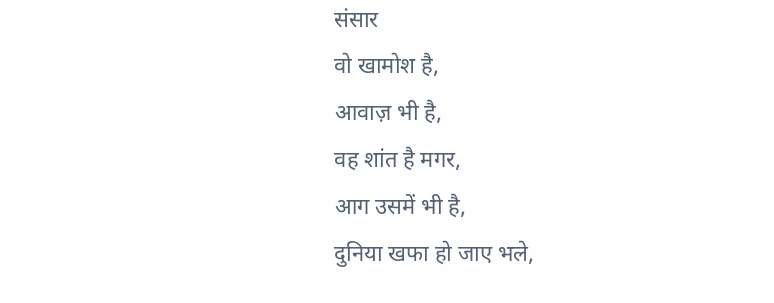संसार
वो खामोश है,
आवाज़ भी है,
वह शांत है मगर,
आग उसमें भी है,
दुनिया खफा हो जाए भले,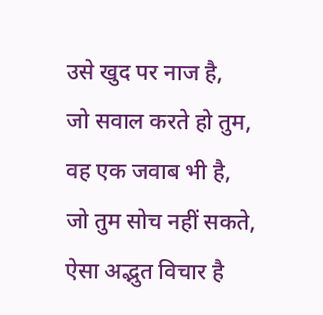उसे खुद पर नाज है,
जो सवाल करते हो तुम,
वह एक जवाब भी है,
जो तुम सोच नहीं सकते,
ऐसा अद्भुत विचार है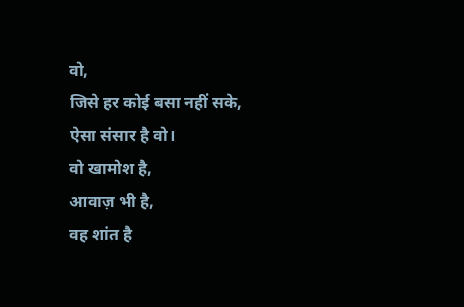वो,
जिसे हर कोई बसा नहीं सके,
ऐसा संसार है वो।
वो खामोश है,
आवाज़ भी है,
वह शांत है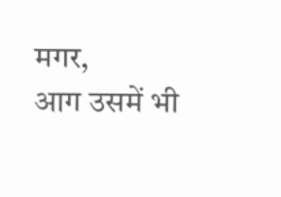मगर,
आग उसमें भी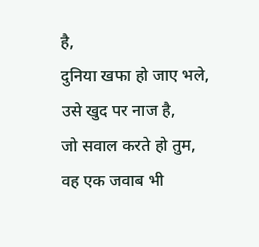है,
दुनिया खफा हो जाए भले,
उसे खुद पर नाज है,
जो सवाल करते हो तुम,
वह एक जवाब भी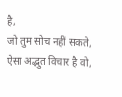है,
जो तुम सोच नहीं सकते,
ऐसा अद्भुत विचार है वो,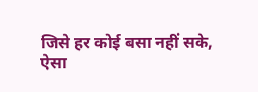जिसे हर कोई बसा नहीं सके,
ऐसा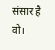संसार है वो।